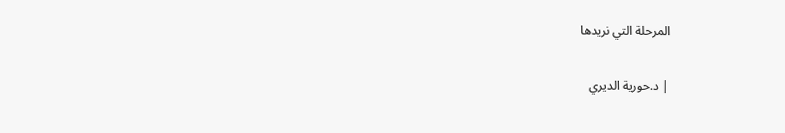المرحلة التي نريدها

| د.حورية الديري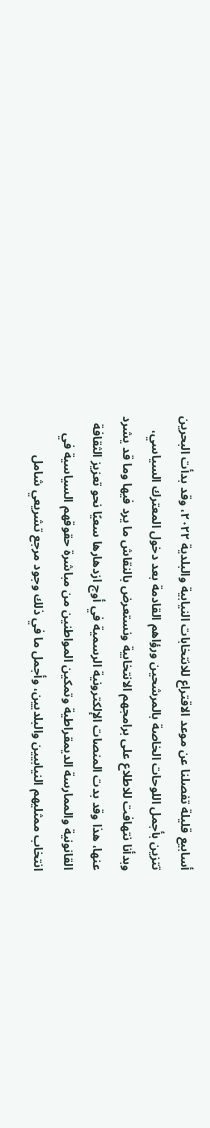أسابيع قليلة تفصلنا عن موعد الاقتراع للانتخابات النيابية والبلدية ٢٠٢٢، وقد بدأت البحرين تتزين بأجمل اللوحات الخاصة بالمرشحين ورؤاهم القادمة بعد دخول المعترك السياسي، وبدأنا نتهافت للاطلاع على برامجهم الانتخابية ونستعرض بالنقاش ما يرد فيها وما قد يشرد عنها، هذا وقد بدت المنصات الإلكترونية الرسمية في أوج ازدهارها سعيًا نحو تعزيز الثقافة القانونية والممارسة الديمقراطية وتمكين المواطنين من مباشرة حقوقهم السياسية في انتخاب ممثليهم النيابيين والبلديين، وأجمل ما في ذلك وجود مرجع تشريعي شامل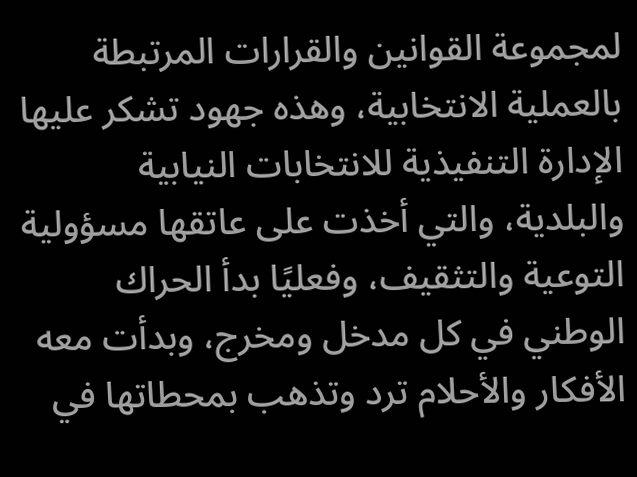لمجموعة القوانين والقرارات المرتبطة بالعملية الانتخابية، وهذه جهود تشكر عليها الإدارة التنفيذية للانتخابات النيابية والبلدية، والتي أخذت على عاتقها مسؤولية التوعية والتثقيف، وفعليًا بدأ الحراك الوطني في كل مدخل ومخرج، وبدأت معه الأفكار والأحلام ترد وتذهب بمحطاتها في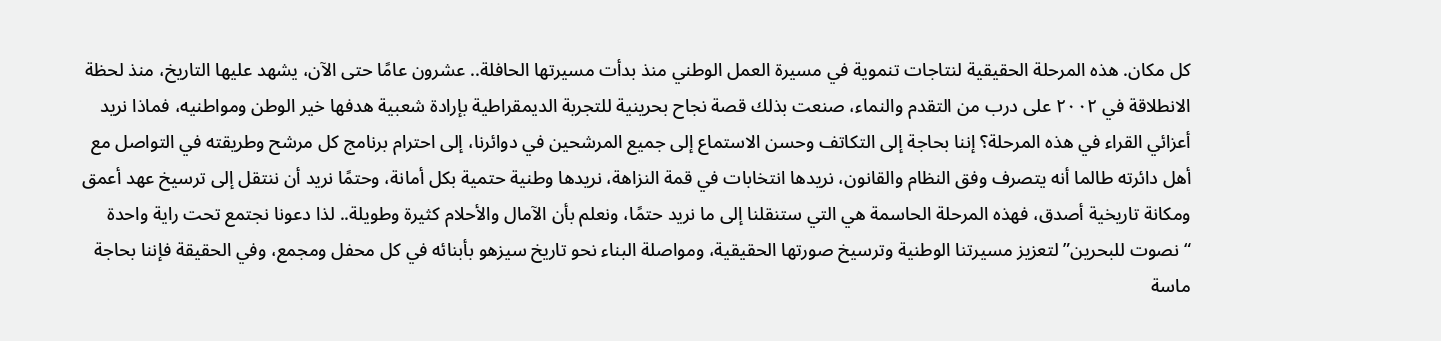كل مكان. هذه المرحلة الحقيقية لنتاجات تنموية في مسيرة العمل الوطني منذ بدأت مسيرتها الحافلة.. عشرون عامًا حتى الآن، يشهد عليها التاريخ، منذ لحظة الانطلاقة في ٢٠٠٢ على درب من التقدم والنماء، صنعت بذلك قصة نجاح بحرينية للتجربة الديمقراطية بإرادة شعبية هدفها خير الوطن ومواطنيه، فماذا نريد أعزائي القراء في هذه المرحلة؟ إننا بحاجة إلى التكاتف وحسن الاستماع إلى جميع المرشحين في دوائرنا، إلى احترام برنامج كل مرشح وطريقته في التواصل مع أهل دائرته طالما أنه يتصرف وفق النظام والقانون، نريدها انتخابات في قمة النزاهة، نريدها وطنية حتمية بكل أمانة، وحتمًا نريد أن ننتقل إلى ترسيخ عهد أعمق ومكانة تاريخية أصدق، فهذه المرحلة الحاسمة هي التي ستنقلنا إلى ما نريد حتمًا، ونعلم بأن الآمال والأحلام كثيرة وطويلة.. لذا دعونا نجتمع تحت راية واحدة “نصوت للبحرين” لتعزيز مسيرتنا الوطنية وترسيخ صورتها الحقيقية، ومواصلة البناء نحو تاريخ سيزهو بأبنائه في كل محفل ومجمع، وفي الحقيقة فإننا بحاجة ماسة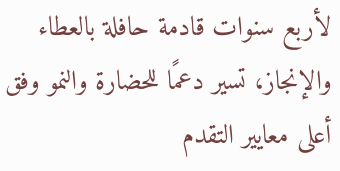لأربع سنوات قادمة حافلة بالعطاء والإنجاز، تسير دعمًا للحضارة والنمو وفق أعلى معايير التقدم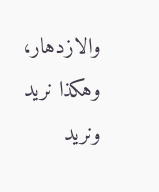والازدهار، وهكذا نريد ونريد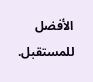الأفضل للمستقبل.